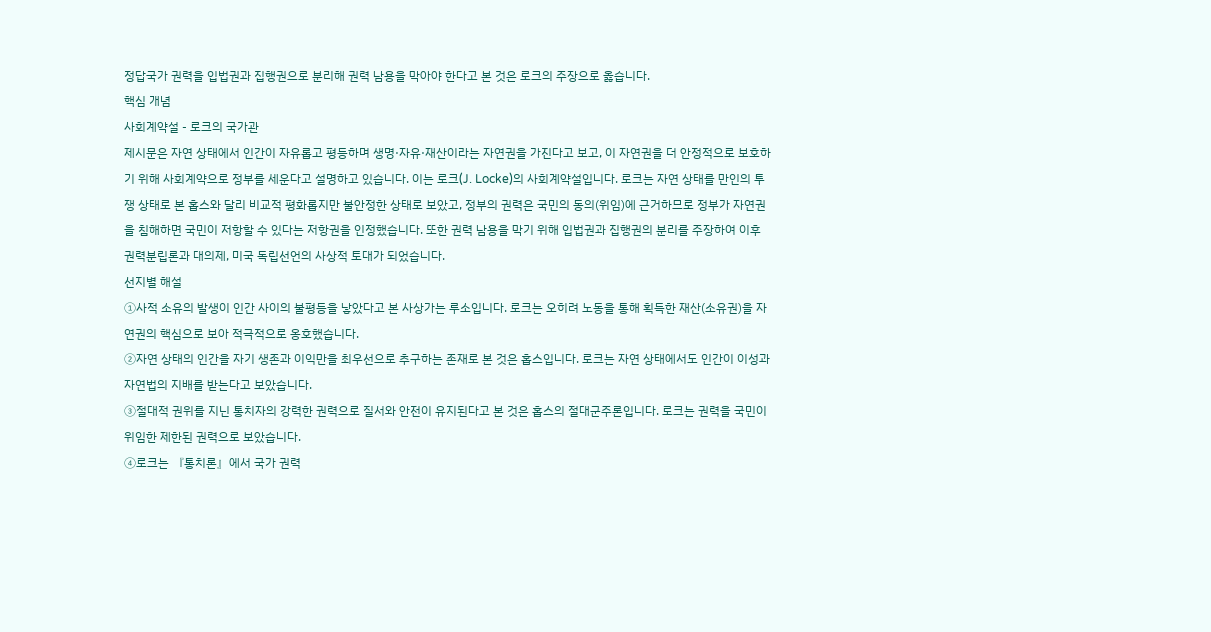정답국가 권력을 입법권과 집행권으로 분리해 권력 남용을 막아야 한다고 본 것은 로크의 주장으로 옳습니다.
핵심 개념
사회계약설 - 로크의 국가관
제시문은 자연 상태에서 인간이 자유롭고 평등하며 생명·자유·재산이라는 자연권을 가진다고 보고, 이 자연권을 더 안정적으로 보호하기 위해 사회계약으로 정부를 세운다고 설명하고 있습니다. 이는 로크(J. Locke)의 사회계약설입니다. 로크는 자연 상태를 만인의 투쟁 상태로 본 홉스와 달리 비교적 평화롭지만 불안정한 상태로 보았고, 정부의 권력은 국민의 동의(위임)에 근거하므로 정부가 자연권을 침해하면 국민이 저항할 수 있다는 저항권을 인정했습니다. 또한 권력 남용을 막기 위해 입법권과 집행권의 분리를 주장하여 이후 권력분립론과 대의제, 미국 독립선언의 사상적 토대가 되었습니다.
선지별 해설
①사적 소유의 발생이 인간 사이의 불평등을 낳았다고 본 사상가는 루소입니다. 로크는 오히려 노동을 통해 획득한 재산(소유권)을 자연권의 핵심으로 보아 적극적으로 옹호했습니다.
②자연 상태의 인간을 자기 생존과 이익만을 최우선으로 추구하는 존재로 본 것은 홉스입니다. 로크는 자연 상태에서도 인간이 이성과 자연법의 지배를 받는다고 보았습니다.
③절대적 권위를 지닌 통치자의 강력한 권력으로 질서와 안전이 유지된다고 본 것은 홉스의 절대군주론입니다. 로크는 권력을 국민이 위임한 제한된 권력으로 보았습니다.
④로크는 『통치론』에서 국가 권력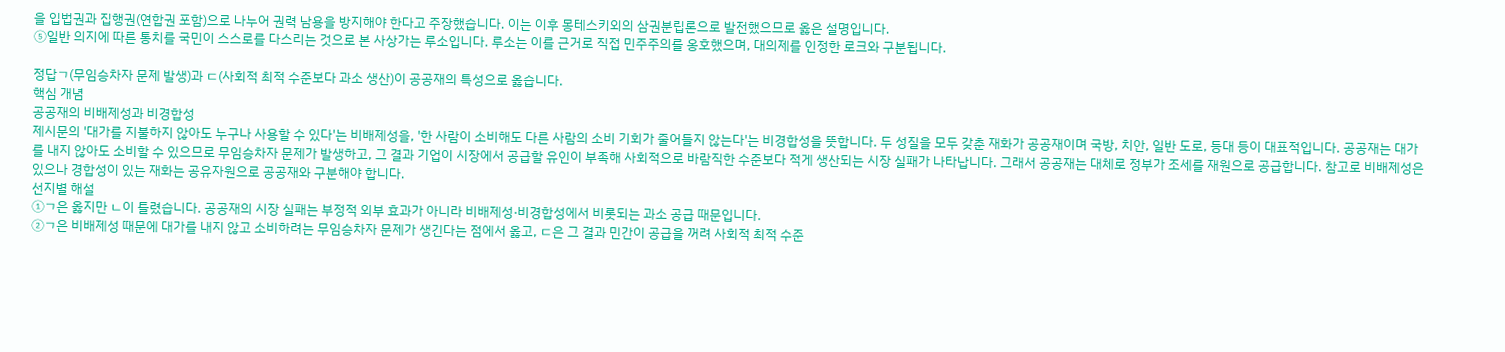을 입법권과 집행권(연합권 포함)으로 나누어 권력 남용을 방지해야 한다고 주장했습니다. 이는 이후 몽테스키외의 삼권분립론으로 발전했으므로 옳은 설명입니다.
⑤일반 의지에 따른 통치를 국민이 스스로를 다스리는 것으로 본 사상가는 루소입니다. 루소는 이를 근거로 직접 민주주의를 옹호했으며, 대의제를 인정한 로크와 구분됩니다.

정답ㄱ(무임승차자 문제 발생)과 ㄷ(사회적 최적 수준보다 과소 생산)이 공공재의 특성으로 옳습니다.
핵심 개념
공공재의 비배제성과 비경합성
제시문의 '대가를 지불하지 않아도 누구나 사용할 수 있다'는 비배제성을, '한 사람이 소비해도 다른 사람의 소비 기회가 줄어들지 않는다'는 비경합성을 뜻합니다. 두 성질을 모두 갖춘 재화가 공공재이며 국방, 치안, 일반 도로, 등대 등이 대표적입니다. 공공재는 대가를 내지 않아도 소비할 수 있으므로 무임승차자 문제가 발생하고, 그 결과 기업이 시장에서 공급할 유인이 부족해 사회적으로 바람직한 수준보다 적게 생산되는 시장 실패가 나타납니다. 그래서 공공재는 대체로 정부가 조세를 재원으로 공급합니다. 참고로 비배제성은 있으나 경합성이 있는 재화는 공유자원으로 공공재와 구분해야 합니다.
선지별 해설
①ㄱ은 옳지만 ㄴ이 틀렸습니다. 공공재의 시장 실패는 부정적 외부 효과가 아니라 비배제성·비경합성에서 비롯되는 과소 공급 때문입니다.
②ㄱ은 비배제성 때문에 대가를 내지 않고 소비하려는 무임승차자 문제가 생긴다는 점에서 옳고, ㄷ은 그 결과 민간이 공급을 꺼려 사회적 최적 수준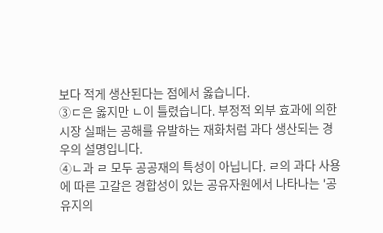보다 적게 생산된다는 점에서 옳습니다.
③ㄷ은 옳지만 ㄴ이 틀렸습니다. 부정적 외부 효과에 의한 시장 실패는 공해를 유발하는 재화처럼 과다 생산되는 경우의 설명입니다.
④ㄴ과 ㄹ 모두 공공재의 특성이 아닙니다. ㄹ의 과다 사용에 따른 고갈은 경합성이 있는 공유자원에서 나타나는 '공유지의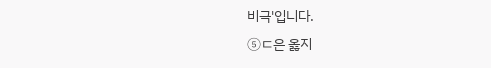비극'입니다.
⑤ㄷ은 옳지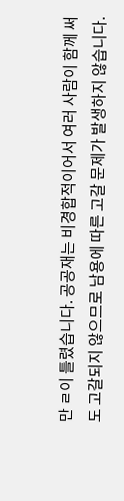만 ㄹ이 틀렸습니다. 공공재는 비경합적이어서 여러 사람이 함께 써도 고갈되지 않으므로 남용에 따른 고갈 문제가 발생하지 않습니다.